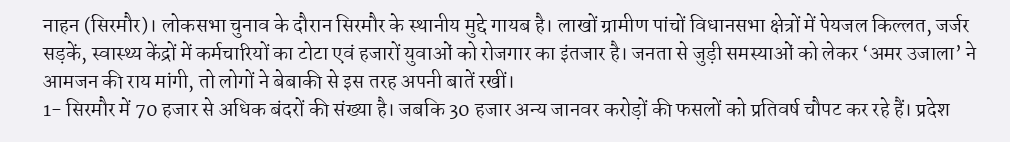नाहन (सिरमौर)। लोकसभा चुनाव के दौरान सिरमौर के स्थानीय मुद्दे गायब है। लाखों ग्रामीण पांचों विधानसभा क्षेत्रों में पेयजल किल्लत, जर्जर सड़कें, स्वास्थ्य केंद्रों में कर्मचारियों का टोटा एवं हजारों युवाओं को रोजगार का इंतजार है। जनता से जुड़ी समस्याओं को लेकर ‘अमर उजाला’ ने आमजन की राय मांगी, तो लोगों ने बेबाकी से इस तरह अपनी बातें रखीं।
1- सिरमौर में 70 हजार से अधिक बंदरों की संख्या है। जबकि 30 हजार अन्य जानवर करोड़ों की फसलों को प्रतिवर्ष चौपट कर रहे हैं। प्रदेश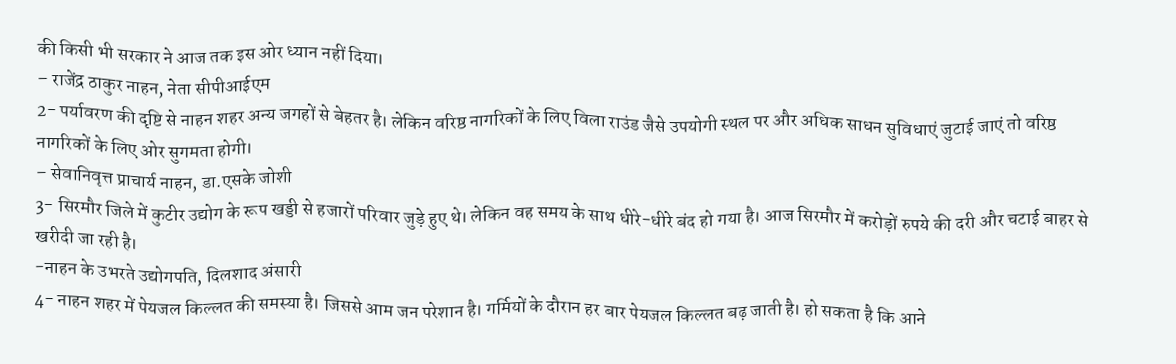की किसी भी सरकार ने आज तक इस ओर ध्यान नहीं दिया।
– राजेंद्र ठाकुर नाहन, नेता सीपीआईएम
2- पर्यावरण की दृष्टि से नाहन शहर अन्य जगहों से बेहतर है। लेकिन वरिष्ठ नागरिकों के लिए विला राउंड जैसे उपयोगी स्थल पर और अधिक साधन सुविधाएं जुटाई जाएं तो वरिष्ठ नागरिकों के लिए ओर सुगमता होगी।
– सेवानिवृत्त प्राचार्य नाहन, डा.एसके जोशी
3- सिरमौर जिले में कुटीर उद्योग के रूप खड्डी से हजारों परिवार जुड़े हुए थे। लेकिन वह समय के साथ धीरे-धीरे बंद हो गया है। आज सिरमौर में करोड़ों रुपये की दरी और चटाई बाहर से खरीदी जा रही है।
-नाहन के उभरते उद्योगपति, दिलशाद अंसारी
4- नाहन शहर में पेयजल किल्लत की समस्या है। जिससे आम जन परेशान है। गर्मियों के दौरान हर बार पेयजल किल्लत बढ़ जाती है। हो सकता है कि आने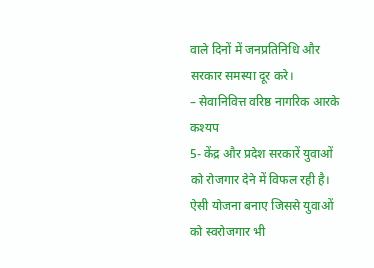वाले दिनों में जनप्रतिनिधि और सरकार समस्या दूर करे।
– सेवानिवित्त वरिष्ठ नागरिक आरके कश्यप
5- केंद्र और प्रदेश सरकारें युवाओं को रोजगार देने में विफल रही है। ऐसी योजना बनाए जिससे युवाओं को स्वरोजगार भी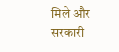मिले और सरकारी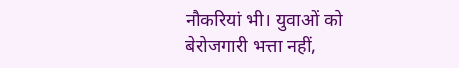नौकरियां भी। युवाओं को बेरोजगारी भत्ता नहीं,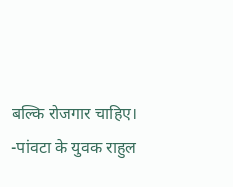बल्कि रोजगार चाहिए।
-पांवटा के युवक राहुल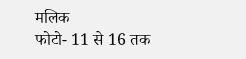मलिक
फोटो- 11 से 16 तक